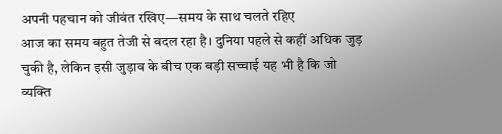अपनी पहचान को जीवंत रखिए—समय के साथ चलते रहिए
आज का समय बहुत तेजी से बदल रहा है। दुनिया पहले से कहीं अधिक जुड़ चुकी है, लेकिन इसी जुड़ाव के बीच एक बड़ी सच्चाई यह भी है कि जो व्यक्ति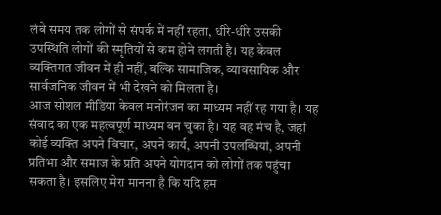लंबे समय तक लोगों से संपर्क में नहीं रहता, धीरे-धीरे उसकी उपस्थिति लोगों की स्मृतियों से कम होने लगती है। यह केवल व्यक्तिगत जीवन में ही नहीं, बल्कि सामाजिक, व्यावसायिक और सार्वजनिक जीवन में भी देखने को मिलता है।
आज सोशल मीडिया केवल मनोरंजन का माध्यम नहीं रह गया है। यह संवाद का एक महत्वपूर्ण माध्यम बन चुका है। यह वह मंच है, जहां कोई व्यक्ति अपने विचार, अपने कार्य, अपनी उपलब्धियां, अपनी प्रतिभा और समाज के प्रति अपने योगदान को लोगों तक पहुंचा सकता है। इसलिए मेरा मानना है कि यदि हम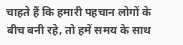चाहते हैं कि हमारी पहचान लोगों के बीच बनी रहे, तो हमें समय के साथ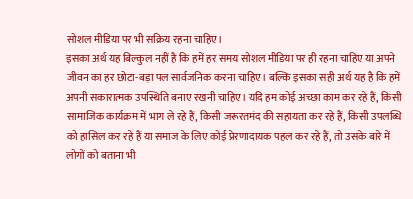सोशल मीडिया पर भी सक्रिय रहना चाहिए।
इसका अर्थ यह बिल्कुल नहीं है कि हमें हर समय सोशल मीडिया पर ही रहना चाहिए या अपने जीवन का हर छोटा-बड़ा पल सार्वजनिक करना चाहिए। बल्कि इसका सही अर्थ यह है कि हमें अपनी सकारात्मक उपस्थिति बनाए रखनी चाहिए। यदि हम कोई अच्छा काम कर रहे हैं, किसी सामाजिक कार्यक्रम में भाग ले रहे हैं, किसी जरूरतमंद की सहायता कर रहे हैं, किसी उपलब्धि को हासिल कर रहे हैं या समाज के लिए कोई प्रेरणादायक पहल कर रहे हैं, तो उसके बारे में लोगों को बताना भी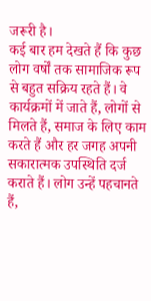जरूरी है।
कई बार हम देखते हैं कि कुछ लोग वर्षों तक सामाजिक रूप से बहुत सक्रिय रहते हैं। वे कार्यक्रमों में जाते हैं, लोगों से मिलते हैं, समाज के लिए काम करते हैं और हर जगह अपनी सकारात्मक उपस्थिति दर्ज कराते हैं। लोग उन्हें पहचानते हैं,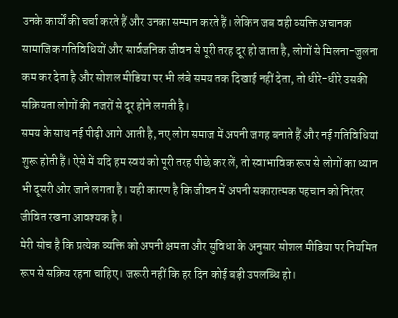उनके कार्यों की चर्चा करते हैं और उनका सम्मान करते हैं। लेकिन जब वही व्यक्ति अचानक सामाजिक गतिविधियों और सार्वजनिक जीवन से पूरी तरह दूर हो जाता है, लोगों से मिलना-जुलना कम कर देता है और सोशल मीडिया पर भी लंबे समय तक दिखाई नहीं देता, तो धीरे-धीरे उसकी सक्रियता लोगों की नजरों से दूर होने लगती है।
समय के साथ नई पीढ़ी आगे आती है, नए लोग समाज में अपनी जगह बनाते हैं और नई गतिविधियां शुरू होती हैं। ऐसे में यदि हम स्वयं को पूरी तरह पीछे कर लें, तो स्वाभाविक रूप से लोगों का ध्यान भी दूसरी ओर जाने लगता है। यही कारण है कि जीवन में अपनी सकारात्मक पहचान को निरंतर जीवित रखना आवश्यक है।
मेरी सोच है कि प्रत्येक व्यक्ति को अपनी क्षमता और सुविधा के अनुसार सोशल मीडिया पर नियमित रूप से सक्रिय रहना चाहिए। जरूरी नहीं कि हर दिन कोई बड़ी उपलब्धि हो।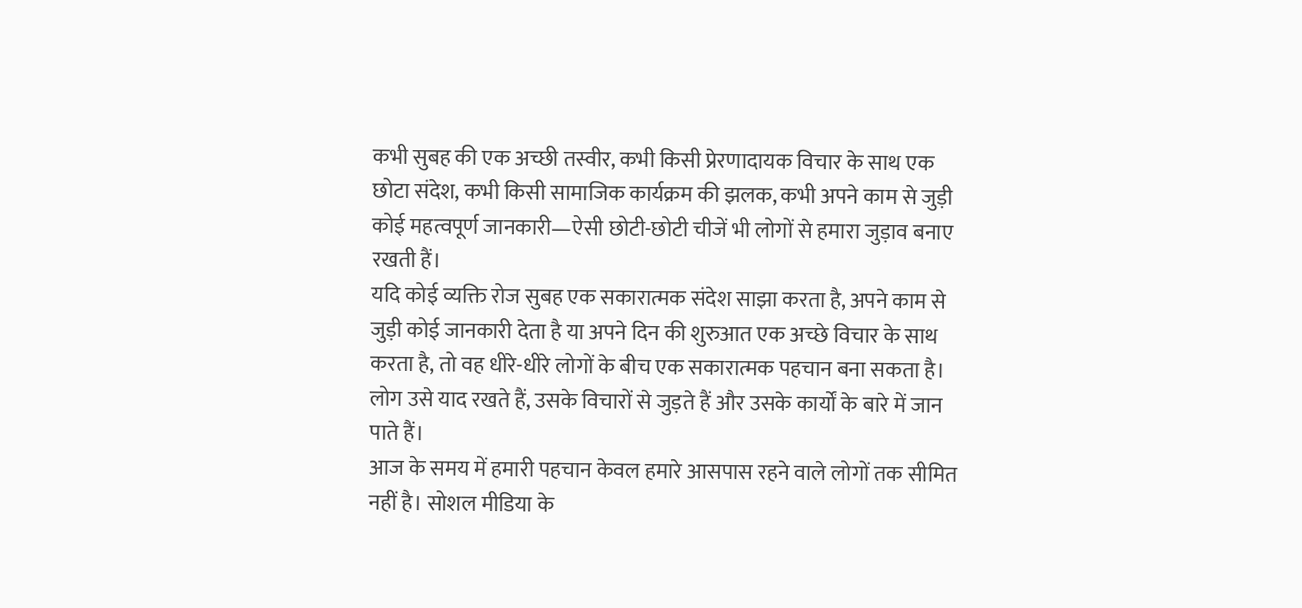कभी सुबह की एक अच्छी तस्वीर, कभी किसी प्रेरणादायक विचार के साथ एक छोटा संदेश, कभी किसी सामाजिक कार्यक्रम की झलक, कभी अपने काम से जुड़ी कोई महत्वपूर्ण जानकारी—ऐसी छोटी-छोटी चीजें भी लोगों से हमारा जुड़ाव बनाए रखती हैं।
यदि कोई व्यक्ति रोज सुबह एक सकारात्मक संदेश साझा करता है, अपने काम से जुड़ी कोई जानकारी देता है या अपने दिन की शुरुआत एक अच्छे विचार के साथ करता है, तो वह धीरे-धीरे लोगों के बीच एक सकारात्मक पहचान बना सकता है। लोग उसे याद रखते हैं, उसके विचारों से जुड़ते हैं और उसके कार्यों के बारे में जान पाते हैं।
आज के समय में हमारी पहचान केवल हमारे आसपास रहने वाले लोगों तक सीमित नहीं है। सोशल मीडिया के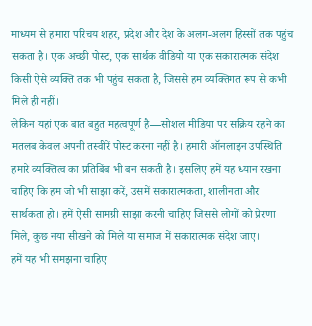माध्यम से हमारा परिचय शहर, प्रदेश और देश के अलग-अलग हिस्सों तक पहुंच सकता है। एक अच्छी पोस्ट, एक सार्थक वीडियो या एक सकारात्मक संदेश किसी ऐसे व्यक्ति तक भी पहुंच सकता है, जिससे हम व्यक्तिगत रूप से कभी मिले ही नहीं।
लेकिन यहां एक बात बहुत महत्वपूर्ण है—सोशल मीडिया पर सक्रिय रहने का मतलब केवल अपनी तस्वीरें पोस्ट करना नहीं है। हमारी ऑनलाइन उपस्थिति हमारे व्यक्तित्व का प्रतिबिंब भी बन सकती है। इसलिए हमें यह ध्यान रखना चाहिए कि हम जो भी साझा करें, उसमें सकारात्मकता, शालीनता और सार्थकता हो। हमें ऐसी सामग्री साझा करनी चाहिए जिससे लोगों को प्रेरणा मिले, कुछ नया सीखने को मिले या समाज में सकारात्मक संदेश जाए।
हमें यह भी समझना चाहिए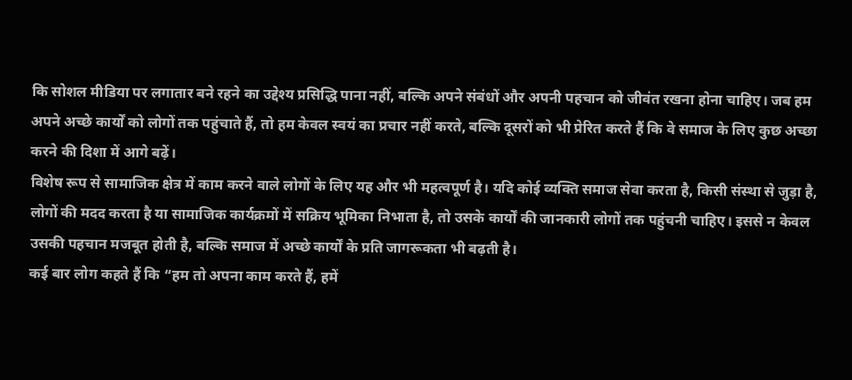कि सोशल मीडिया पर लगातार बने रहने का उद्देश्य प्रसिद्धि पाना नहीं, बल्कि अपने संबंधों और अपनी पहचान को जीवंत रखना होना चाहिए। जब हम अपने अच्छे कार्यों को लोगों तक पहुंचाते हैं, तो हम केवल स्वयं का प्रचार नहीं करते, बल्कि दूसरों को भी प्रेरित करते हैं कि वे समाज के लिए कुछ अच्छा करने की दिशा में आगे बढ़ें।
विशेष रूप से सामाजिक क्षेत्र में काम करने वाले लोगों के लिए यह और भी महत्वपूर्ण है। यदि कोई व्यक्ति समाज सेवा करता है, किसी संस्था से जुड़ा है, लोगों की मदद करता है या सामाजिक कार्यक्रमों में सक्रिय भूमिका निभाता है, तो उसके कार्यों की जानकारी लोगों तक पहुंचनी चाहिए। इससे न केवल उसकी पहचान मजबूत होती है, बल्कि समाज में अच्छे कार्यों के प्रति जागरूकता भी बढ़ती है।
कई बार लोग कहते हैं कि “हम तो अपना काम करते हैं, हमें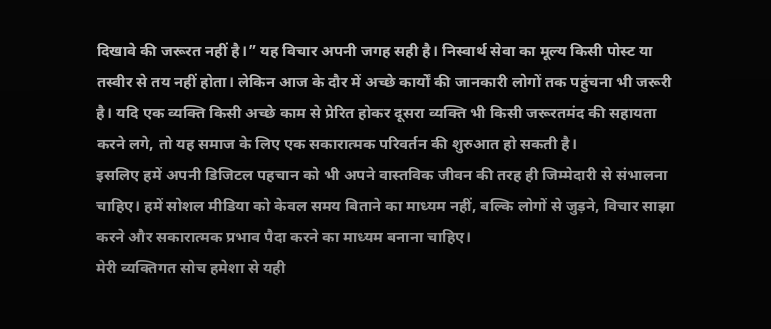दिखावे की जरूरत नहीं है।” यह विचार अपनी जगह सही है। निस्वार्थ सेवा का मूल्य किसी पोस्ट या तस्वीर से तय नहीं होता। लेकिन आज के दौर में अच्छे कार्यों की जानकारी लोगों तक पहुंचना भी जरूरी है। यदि एक व्यक्ति किसी अच्छे काम से प्रेरित होकर दूसरा व्यक्ति भी किसी जरूरतमंद की सहायता करने लगे, तो यह समाज के लिए एक सकारात्मक परिवर्तन की शुरुआत हो सकती है।
इसलिए हमें अपनी डिजिटल पहचान को भी अपने वास्तविक जीवन की तरह ही जिम्मेदारी से संभालना चाहिए। हमें सोशल मीडिया को केवल समय बिताने का माध्यम नहीं, बल्कि लोगों से जुड़ने, विचार साझा करने और सकारात्मक प्रभाव पैदा करने का माध्यम बनाना चाहिए।
मेरी व्यक्तिगत सोच हमेशा से यही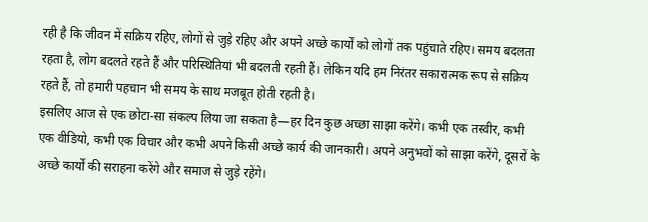रही है कि जीवन में सक्रिय रहिए, लोगों से जुड़े रहिए और अपने अच्छे कार्यों को लोगों तक पहुंचाते रहिए। समय बदलता रहता है, लोग बदलते रहते हैं और परिस्थितियां भी बदलती रहती हैं। लेकिन यदि हम निरंतर सकारात्मक रूप से सक्रिय रहते हैं, तो हमारी पहचान भी समय के साथ मजबूत होती रहती है।
इसलिए आज से एक छोटा-सा संकल्प लिया जा सकता है—हर दिन कुछ अच्छा साझा करेंगे। कभी एक तस्वीर, कभी एक वीडियो, कभी एक विचार और कभी अपने किसी अच्छे कार्य की जानकारी। अपने अनुभवों को साझा करेंगे, दूसरों के अच्छे कार्यों की सराहना करेंगे और समाज से जुड़े रहेंगे।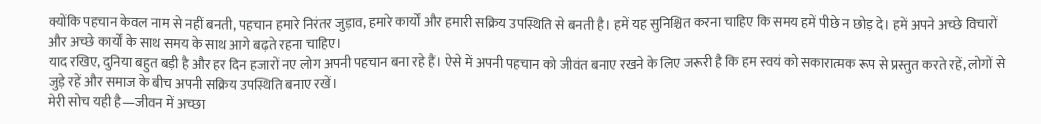क्योंकि पहचान केवल नाम से नहीं बनती, पहचान हमारे निरंतर जुड़ाव, हमारे कार्यों और हमारी सक्रिय उपस्थिति से बनती है। हमें यह सुनिश्चित करना चाहिए कि समय हमें पीछे न छोड़ दे। हमें अपने अच्छे विचारों और अच्छे कार्यों के साथ समय के साथ आगे बढ़ते रहना चाहिए।
याद रखिए, दुनिया बहुत बड़ी है और हर दिन हजारों नए लोग अपनी पहचान बना रहे हैं। ऐसे में अपनी पहचान को जीवंत बनाए रखने के लिए जरूरी है कि हम स्वयं को सकारात्मक रूप से प्रस्तुत करते रहें, लोगों से जुड़े रहें और समाज के बीच अपनी सक्रिय उपस्थिति बनाए रखें।
मेरी सोच यही है—जीवन में अच्छा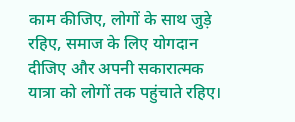काम कीजिए, लोगों के साथ जुड़े रहिए, समाज के लिए योगदान दीजिए और अपनी सकारात्मक यात्रा को लोगों तक पहुंचाते रहिए।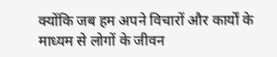क्योंकि जब हम अपने विचारों और कार्यों के माध्यम से लोगों के जीवन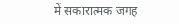में सकारात्मक जगह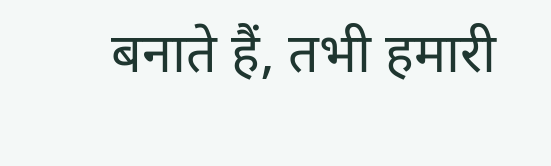बनाते हैं, तभी हमारी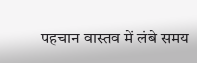पहचान वास्तव में लंबे समय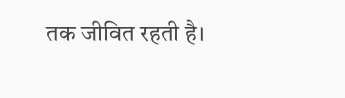तक जीवित रहती है।